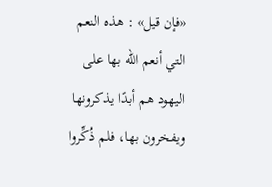«فإن قيل» : هذه النعم التي أنعم الله بها على اليهود هم أبدًا يذكرونها ويفخرون بها، فلم ذُكِّروا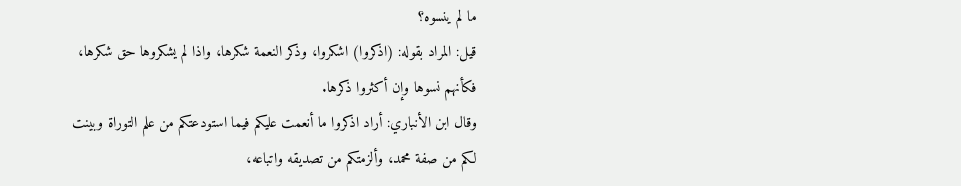ما لم ينسوه؟
قيل: المراد بقوله: (اذكروا) اشكروا، وذكر النعمة شكرها، واذا لم يشكروها حق شكرها، فكأنهم نسوها وإن أكثروا ذكرها.
وقال ابن الأنباري: أراد اذكروا ما أنعمت عليكم فيما استودعتكم من علم التوراة وبينت لكم من صفة محمد، وألزمتكم من تصديقه واتباعه،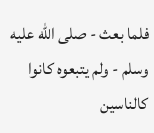فلما بعث - صلى الله عليه وسلم - ولم يتبعوه كانوا كالناسين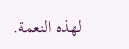لهذه النعمة.